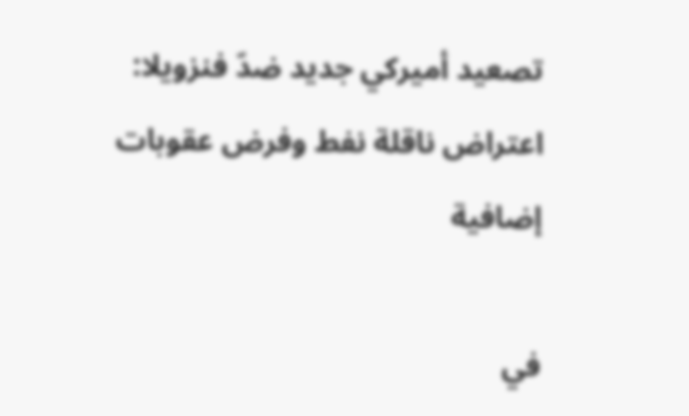تصعيد أميركي جديد ضدّ فنزويلا: اعتراض ناقلة نفط وفرض عقوبات إضافية

في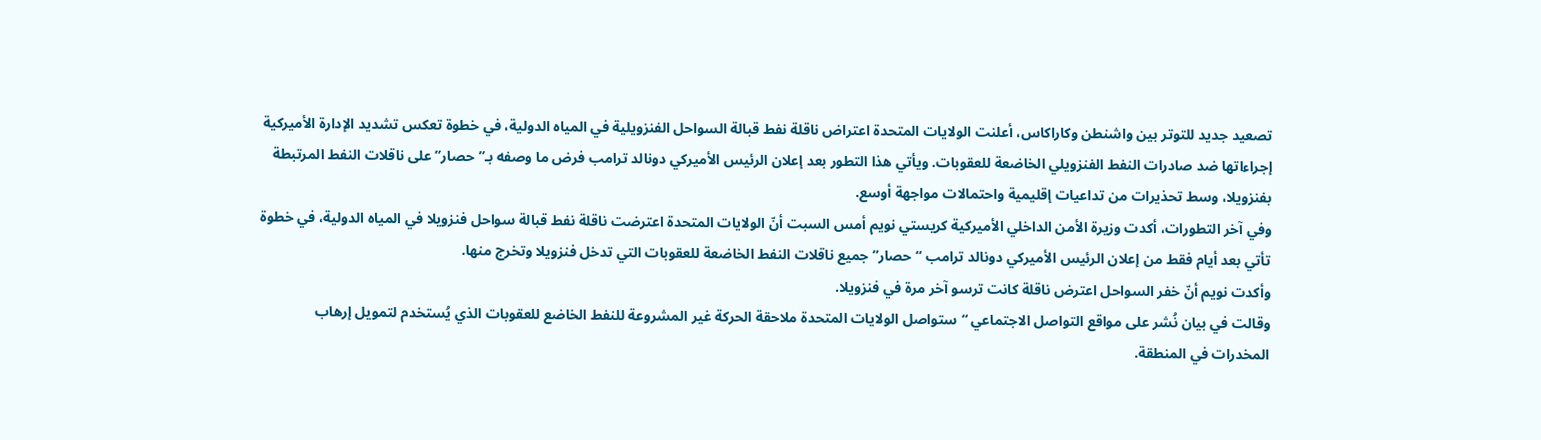تصعيد جديد للتوتر بين واشنطن وكاراكاس، أعلنت الولايات المتحدة اعتراض ناقلة نفط قبالة السواحل الفنزويلية في المياه الدولية، في خطوة تعكس تشديد الإدارة الأميركية إجراءاتها ضد صادرات النفط الفنزويلي الخاضعة للعقوبات. ويأتي هذا التطور بعد إعلان الرئيس الأميركي دونالد ترامب فرض ما وصفه بـ”حصار” على ناقلات النفط المرتبطة بفنزويلا، وسط تحذيرات من تداعيات إقليمية واحتمالات مواجهة أوسع.
وفي آخر التطورات، أكدت وزيرة الأمن الداخلي الأميركية كريستي نويم أمس السبت أنّ الولايات المتحدة اعترضت ناقلة نفط قبالة سواحل فنزويلا في المياه الدولية، في خطوة تأتي بعد أيام فقط من إعلان الرئيس الأميركي دونالد ترامب “حصار” جميع ناقلات النفط الخاضعة للعقوبات التي تدخل فنزويلا وتخرج منها.
وأكدت نويم أنّ خفر السواحل اعترض ناقلة كانت ترسو آخر مرة في فنزويلا.
وقالت في بيان نُشر على مواقع التواصل الاجتماعي “ستواصل الولايات المتحدة ملاحقة الحركة غير المشروعة للنفط الخاضع للعقوبات الذي يُستخدم لتمويل إرهاب المخدرات في المنطقة.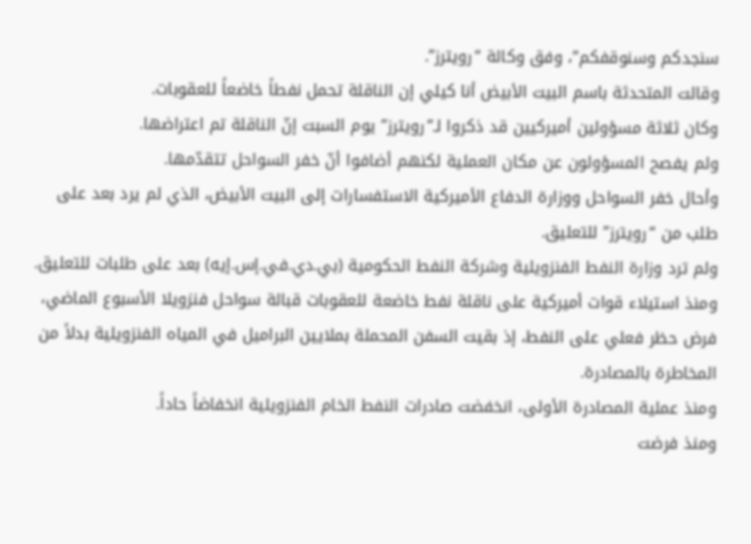سنجدكم وسنوقفكم”، وفق وكالة “رويترز”.
وقالت المتحدثة باسم البيت الأبيض أنا كيلي إن الناقلة تحمل نفطاً خاضعاً للعقوبات.
وكان ثلاثة مسؤولين أميركيين قد ذكروا لـ”رويترز” يوم السبت إنّ الناقلة تم اعتراضها.
ولم يفصح المسؤولون عن مكان العملية لكنهم أضافوا أنّ خفر السواحل تتقدّمها.
وأحال خفر السواحل ووزارة الدفاع الأميركية الاستفسارات إلى البيت الأبيض، الذي لم يرد بعد على طلب من “رويترز” للتعليق.
ولم ترد وزارة النفط الفنزويلية وشركة النفط الحكومية (بي.دي.في.إس.إيه) بعد على طلبات للتعليق.
ومنذ استيلاء قوات أميركية على ناقلة نفط خاضعة للعقوبات قبالة سواحل فنزويلا الأسبوع الماضي، فرض حظر فعلي على النفط، إذ بقيت السفن المحملة بملايين البراميل في المياه الفنزويلية بدلاً من المخاطرة بالمصادرة.
ومنذ عملية المصادرة الأولى، انخفضت صادرات النفط الخام الفنزويلية انخفاضاً حاداً.
ومنذ فرضت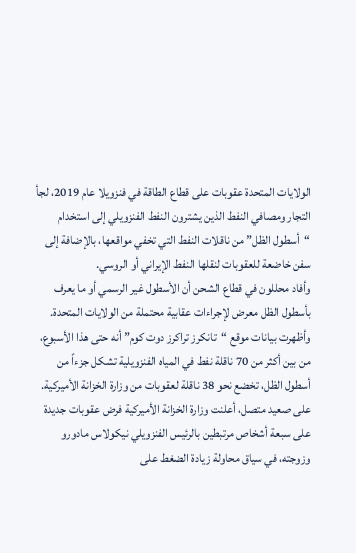الولايات المتحدة عقوبات على قطاع الطاقة في فنزويلا عام 2019، لجأ التجار ومصافي النفط الذين يشترون النفط الفنزويلي إلى استخدام “أسطول الظل” من ناقلات النفط التي تخفي مواقعها، بالإضافة إلى سفن خاضعة للعقوبات لنقلها النفط الإيراني أو الروسي.
وأفاد محللون في قطاع الشحن أن الأسطول غير الرسمي أو ما يعرف بأسطول الظل معرض لإجراءات عقابية محتملة من الولايات المتحدة.
وأظهرت بيانات موقع “تانكرز تراكرز دوت كوم” أنه حتى هذا الأسبوع، من بين أكثر من 70 ناقلة نفط في المياه الفنزويلية تشكل جزءاً من أسطول الظل، تخضع نحو 38 ناقلة لعقوبات من وزارة الخزانة الأميركية.
على صعيد متصل، أعلنت وزارة الخزانة الأميركية فرض عقوبات جديدة على سبعة أشخاص مرتبطين بالرئيس الفنزويلي نيكولاس مادورو وزوجته، في سياق محاولة زيادة الضغط على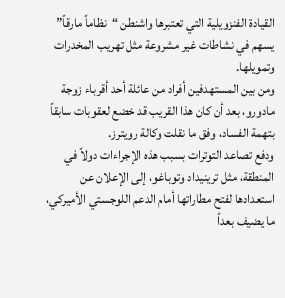القيادة الفنزويلية التي تعتبرها واشنطن “نظاماً مارقاً” يسهم في نشاطات غير مشروعة مثل تهريب المخدرات وتمويلها.
ومن بين المستهدفين أفراد من عائلة أحد أقرباء زوجة مادورو، بعد أن كان هذا القريب قد خضع لعقوبات سابقاً بتهمة الفساد، وفق ما نقلت وكالة رويترز.
ودفع تصاعد التوترات بسبب هذه الإجراءات دولاً في المنطقة، مثل ترينيداد وتوباغو، إلى الإعلان عن استعدادها لفتح مطاراتها أمام الدعم اللوجستي الأميركي، ما يضيف بعداً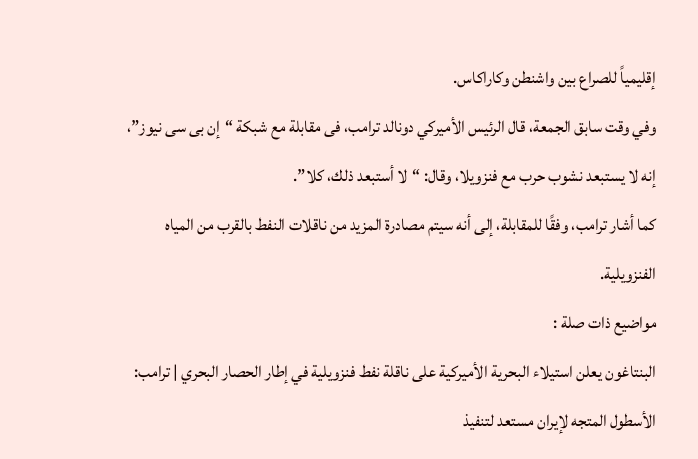إقليمياً للصراع بين واشنطن وكاراكاس.
وفي وقت سابق الجمعة، قال الرئيس الأميركي دونالد ترامب، فى مقابلة مع شبكة “إن بى سى نيوز”، إنه لا يستبعد نشوب حرب مع فنزويلا، وقال: “لا أستبعد ذلك، كلا”.
كما أشار ترامب، وفقًا للمقابلة، إلى أنه سيتم مصادرة المزيد من ناقلات النفط بالقرب من المياه الفنزويلية.
مواضيع ذات صلة :
البنتاغون يعلن استيلاء البحرية الأميركية على ناقلة نفط فنزويلية في إطار الحصار البحري | ترامب: الأسطول المتجه لإيران مستعد لتنفيذ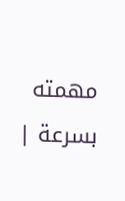مهمته بسرعة |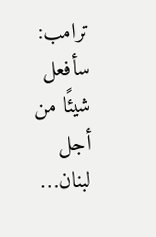ترامب: سأفعل شيئًا من أجل لبنان…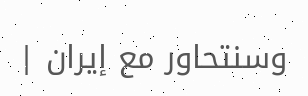وسنتحاور مع إيران |